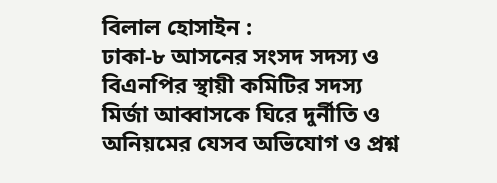বিলাল হোসাইন :
ঢাকা-৮ আসনের সংসদ সদস্য ও বিএনপির স্থায়ী কমিটির সদস্য মির্জা আব্বাসকে ঘিরে দুর্নীতি ও অনিয়মের যেসব অভিযোগ ও প্রশ্ন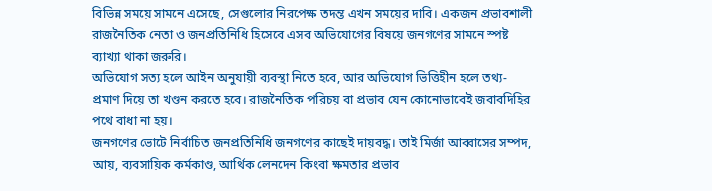বিভিন্ন সময়ে সামনে এসেছে, সেগুলোর নিরপেক্ষ তদন্ত এখন সময়ের দাবি। একজন প্রভাবশালী রাজনৈতিক নেতা ও জনপ্রতিনিধি হিসেবে এসব অভিযোগের বিষয়ে জনগণের সামনে স্পষ্ট ব্যাখ্যা থাকা জরুরি।
অভিযোগ সত্য হলে আইন অনুযায়ী ব্যবস্থা নিতে হবে, আর অভিযোগ ভিত্তিহীন হলে তথ্য-প্রমাণ দিয়ে তা খণ্ডন করতে হবে। রাজনৈতিক পরিচয় বা প্রভাব যেন কোনোভাবেই জবাবদিহির পথে বাধা না হয়।
জনগণের ভোটে নির্বাচিত জনপ্রতিনিধি জনগণের কাছেই দায়বদ্ধ। তাই মির্জা আব্বাসের সম্পদ, আয়, ব্যবসায়িক কর্মকাণ্ড, আর্থিক লেনদেন কিংবা ক্ষমতার প্রভাব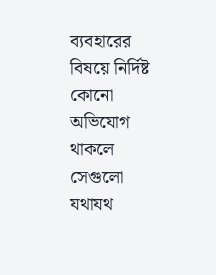ব্যবহারের বিষয়ে নির্দিষ্ট কোনো অভিযোগ থাকলে সেগুলো যথাযথ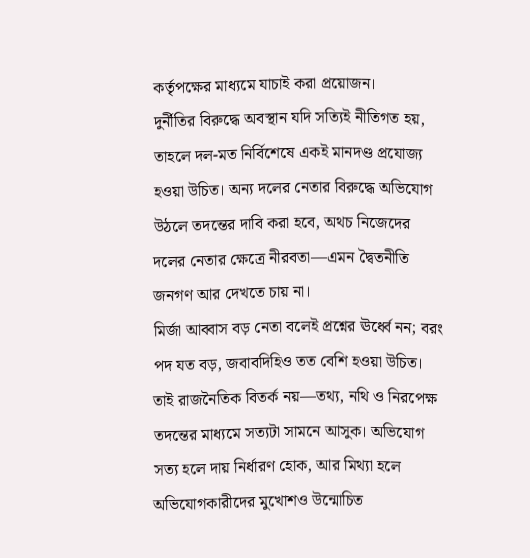কর্তৃপক্ষের মাধ্যমে যাচাই করা প্রয়োজন।
দুর্নীতির বিরুদ্ধে অবস্থান যদি সত্যিই নীতিগত হয়, তাহলে দল-মত নির্বিশেষে একই মানদণ্ড প্রযোজ্য হওয়া উচিত। অন্য দলের নেতার বিরুদ্ধে অভিযোগ উঠলে তদন্তের দাবি করা হবে, অথচ নিজেদের দলের নেতার ক্ষেত্রে নীরবতা—এমন দ্বৈতনীতি জনগণ আর দেখতে চায় না।
মির্জা আব্বাস বড় নেতা বলেই প্রশ্নের ঊর্ধ্বে নন; বরং পদ যত বড়, জবাবদিহিও তত বেশি হওয়া উচিত।
তাই রাজনৈতিক বিতর্ক নয়—তথ্য, নথি ও নিরপেক্ষ তদন্তের মাধ্যমে সত্যটা সামনে আসুক। অভিযোগ সত্য হলে দায় নির্ধারণ হোক, আর মিথ্যা হলে অভিযোগকারীদের মুখোশও উন্মোচিত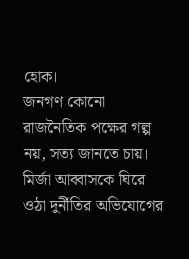হোক।
জনগণ কোনো রাজনৈতিক পক্ষের গল্প নয়, সত্য জানতে চায়। মির্জা আব্বাসকে ঘিরে ওঠা দুর্নীতির অভিযোগের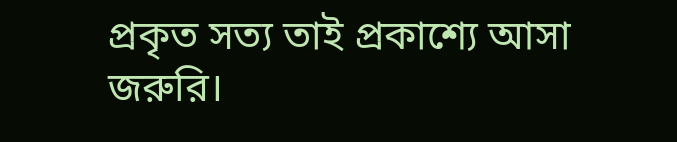প্রকৃত সত্য তাই প্রকাশ্যে আসা জরুরি।